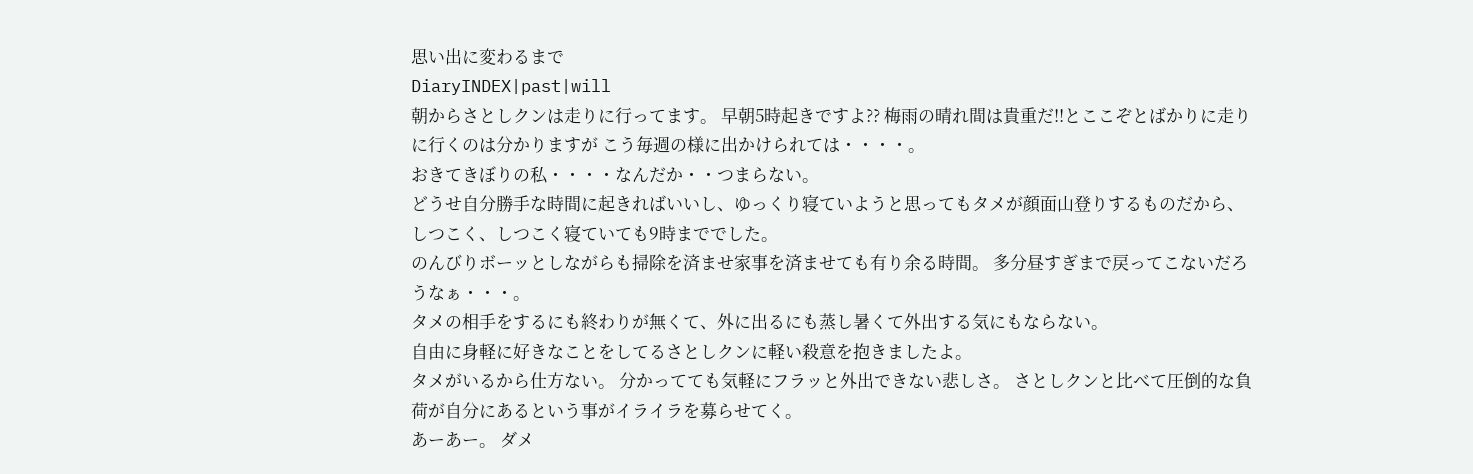思い出に変わるまで
DiaryINDEX|past|will
朝からさとしクンは走りに行ってます。 早朝5時起きですよ?? 梅雨の晴れ間は貴重だ!!とここぞとばかりに走りに行くのは分かりますが こう毎週の様に出かけられては・・・・。
おきてきぼりの私・・・・なんだか・・つまらない。
どうせ自分勝手な時間に起きればいいし、ゆっくり寝ていようと思ってもタメが顔面山登りするものだから、しつこく、しつこく寝ていても9時まででした。
のんびりボーッとしながらも掃除を済ませ家事を済ませても有り余る時間。 多分昼すぎまで戻ってこないだろうなぁ・・・。
タメの相手をするにも終わりが無くて、外に出るにも蒸し暑くて外出する気にもならない。
自由に身軽に好きなことをしてるさとしクンに軽い殺意を抱きましたよ。
タメがいるから仕方ない。 分かってても気軽にフラッと外出できない悲しさ。 さとしクンと比べて圧倒的な負荷が自分にあるという事がイライラを募らせてく。
あーあー。 ダメ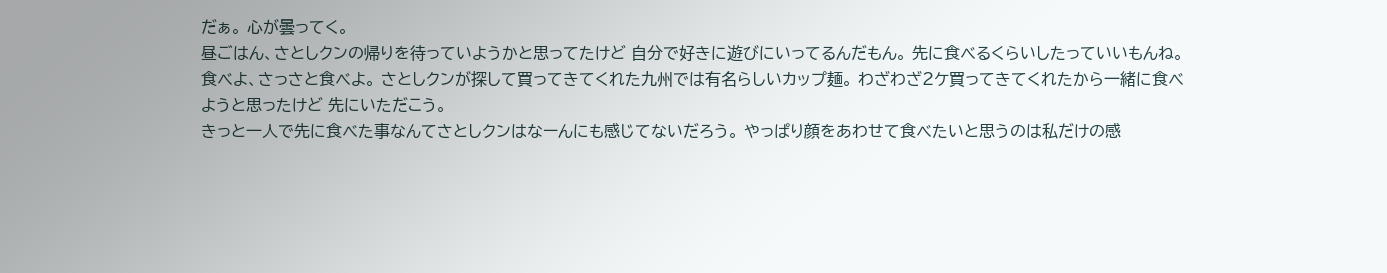だぁ。 心が曇ってく。
昼ごはん、さとしクンの帰りを待っていようかと思ってたけど 自分で好きに遊びにいってるんだもん。 先に食べるくらいしたっていいもんね。
食べよ、さっさと食べよ。 さとしクンが探して買ってきてくれた九州では有名らしいカップ麺。 わざわざ2ケ買ってきてくれたから一緒に食べようと思ったけど 先にいただこう。
きっと一人で先に食べた事なんてさとしクンはなーんにも感じてないだろう。 やっぱり顔をあわせて食べたいと思うのは私だけの感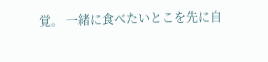覚。 一緒に食べたいとこを先に自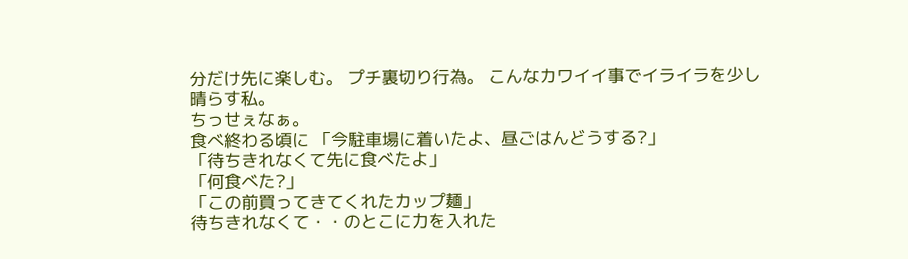分だけ先に楽しむ。 プチ裏切り行為。 こんなカワイイ事でイライラを少し晴らす私。
ちっせぇなぁ。
食べ終わる頃に 「今駐車場に着いたよ、昼ごはんどうする?」
「待ちきれなくて先に食べたよ」
「何食べた?」
「この前買ってきてくれたカップ麺」
待ちきれなくて・・のとこに力を入れた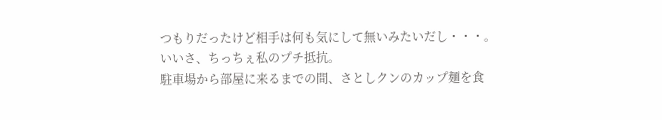つもりだったけど相手は何も気にして無いみたいだし・・・。
いいさ、ちっちぇ私のプチ抵抗。
駐車場から部屋に来るまでの間、さとしクンのカップ麺を食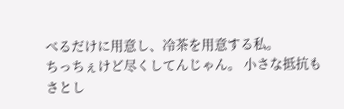べるだけに用意し、冷茶を用意する私。
ちっちぇけど尽くしてんじゃん。 小さな抵抗もさとし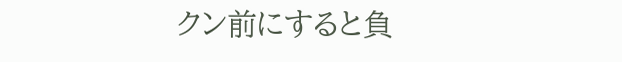クン前にすると負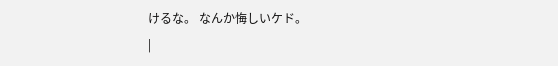けるな。 なんか悔しいケド。
|